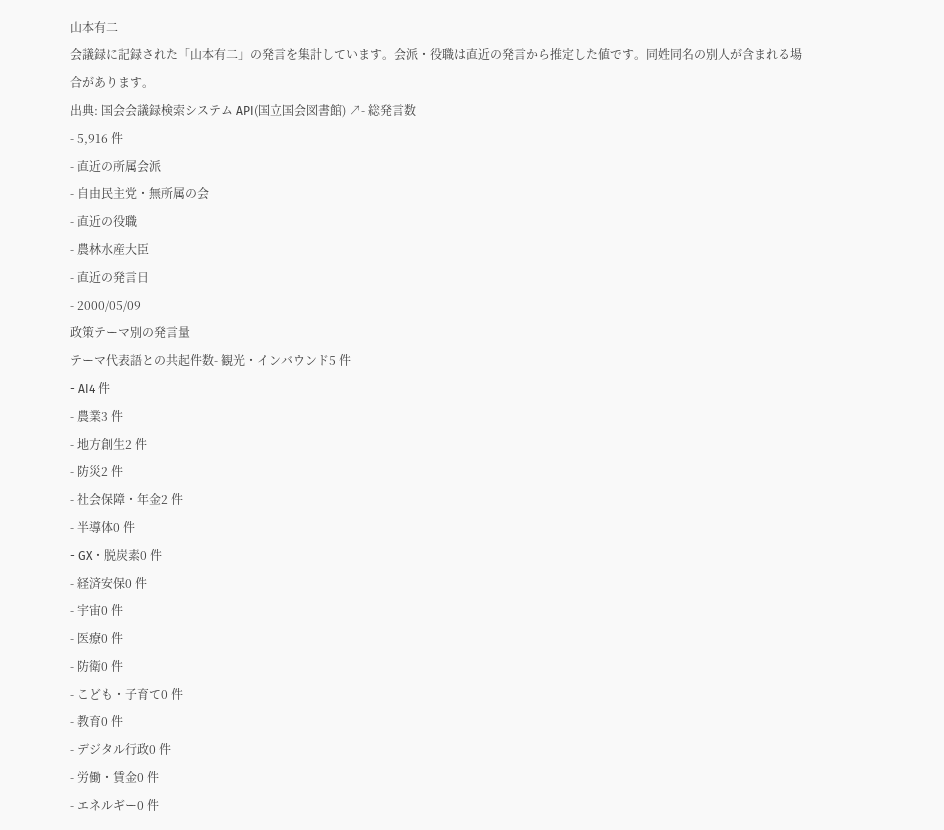山本有二
会議録に記録された「山本有二」の発言を集計しています。会派・役職は直近の発言から推定した値です。同姓同名の別人が含まれる場合があります。
出典: 国会会議録検索システム API(国立国会図書館) ↗- 総発言数
- 5,916 件
- 直近の所属会派
- 自由民主党・無所属の会
- 直近の役職
- 農林水産大臣
- 直近の発言日
- 2000/05/09
政策テーマ別の発言量
テーマ代表語との共起件数- 観光・インバウンド5 件
- AI4 件
- 農業3 件
- 地方創生2 件
- 防災2 件
- 社会保障・年金2 件
- 半導体0 件
- GX・脱炭素0 件
- 経済安保0 件
- 宇宙0 件
- 医療0 件
- 防衛0 件
- こども・子育て0 件
- 教育0 件
- デジタル行政0 件
- 労働・賃金0 件
- エネルギー0 件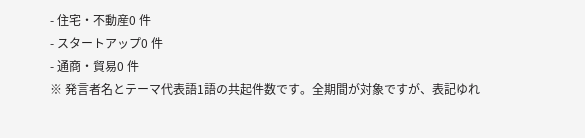- 住宅・不動産0 件
- スタートアップ0 件
- 通商・貿易0 件
※ 発言者名とテーマ代表語1語の共起件数です。全期間が対象ですが、表記ゆれ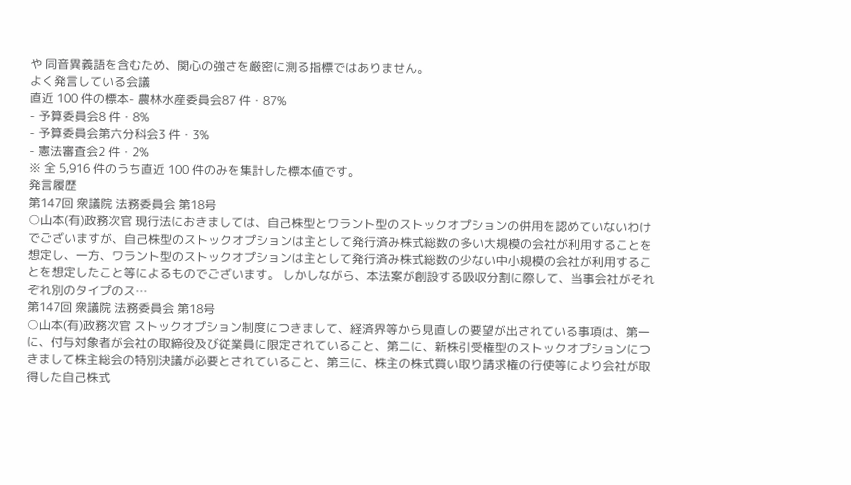や 同音異義語を含むため、関心の強さを厳密に測る指標ではありません。
よく発言している会議
直近 100 件の標本- 農林水産委員会87 件・87%
- 予算委員会8 件・8%
- 予算委員会第六分科会3 件・3%
- 憲法審査会2 件・2%
※ 全 5,916 件のうち直近 100 件のみを集計した標本値です。
発言履歴
第147回 衆議院 法務委員会 第18号
○山本(有)政務次官 現行法におきましては、自己株型とワラント型のストックオプションの併用を認めていないわけでございますが、自己株型のストックオプションは主として発行済み株式総数の多い大規模の会社が利用することを想定し、一方、ワラント型のストックオプションは主として発行済み株式総数の少ない中小規模の会社が利用することを想定したこと等によるものでございます。 しかしながら、本法案が創設する吸収分割に際して、当事会社がそれぞれ別のタイプのス…
第147回 衆議院 法務委員会 第18号
○山本(有)政務次官 ストックオプション制度につきまして、経済界等から見直しの要望が出されている事項は、第一に、付与対象者が会社の取締役及び従業員に限定されていること、第二に、新株引受権型のストックオプションにつきまして株主総会の特別決議が必要とされていること、第三に、株主の株式買い取り請求権の行使等により会社が取得した自己株式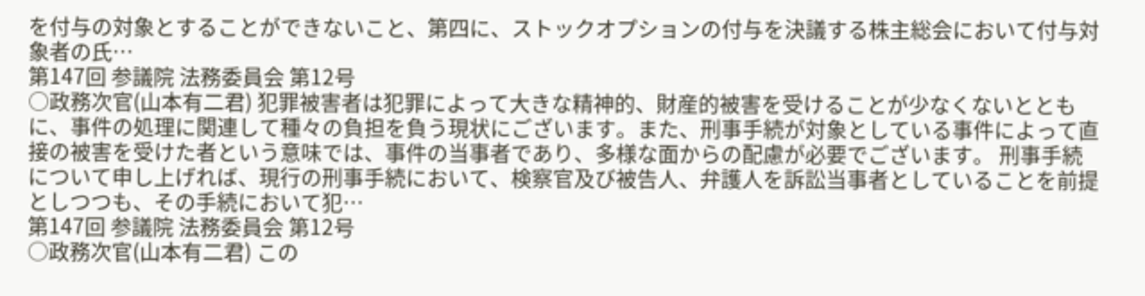を付与の対象とすることができないこと、第四に、ストックオプションの付与を決議する株主総会において付与対象者の氏…
第147回 参議院 法務委員会 第12号
○政務次官(山本有二君) 犯罪被害者は犯罪によって大きな精神的、財産的被害を受けることが少なくないとともに、事件の処理に関連して種々の負担を負う現状にございます。また、刑事手続が対象としている事件によって直接の被害を受けた者という意味では、事件の当事者であり、多様な面からの配慮が必要でございます。 刑事手続について申し上げれば、現行の刑事手続において、検察官及び被告人、弁護人を訴訟当事者としていることを前提としつつも、その手続において犯…
第147回 参議院 法務委員会 第12号
○政務次官(山本有二君) この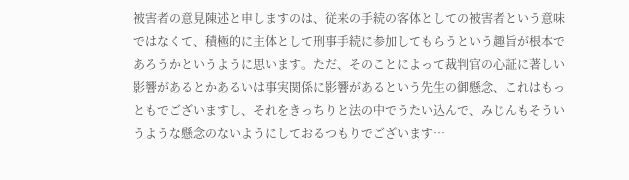被害者の意見陳述と申しますのは、従来の手続の客体としての被害者という意味ではなくて、積極的に主体として刑事手続に参加してもらうという趣旨が根本であろうかというように思います。ただ、そのことによって裁判官の心証に著しい影響があるとかあるいは事実関係に影響があるという先生の御懸念、これはもっともでございますし、それをきっちりと法の中でうたい込んで、みじんもそういうような懸念のないようにしておるつもりでございます…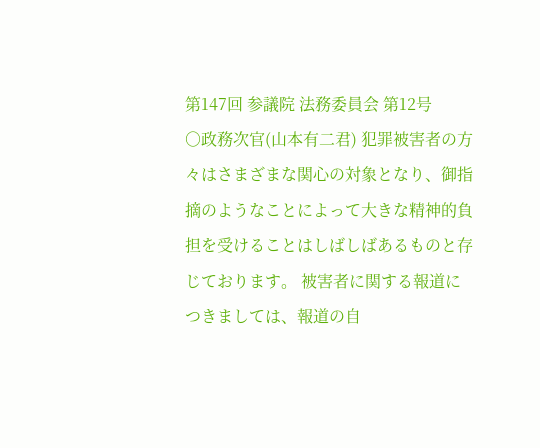第147回 参議院 法務委員会 第12号
○政務次官(山本有二君) 犯罪被害者の方々はさまざまな関心の対象となり、御指摘のようなことによって大きな精神的負担を受けることはしばしばあるものと存じております。 被害者に関する報道につきましては、報道の自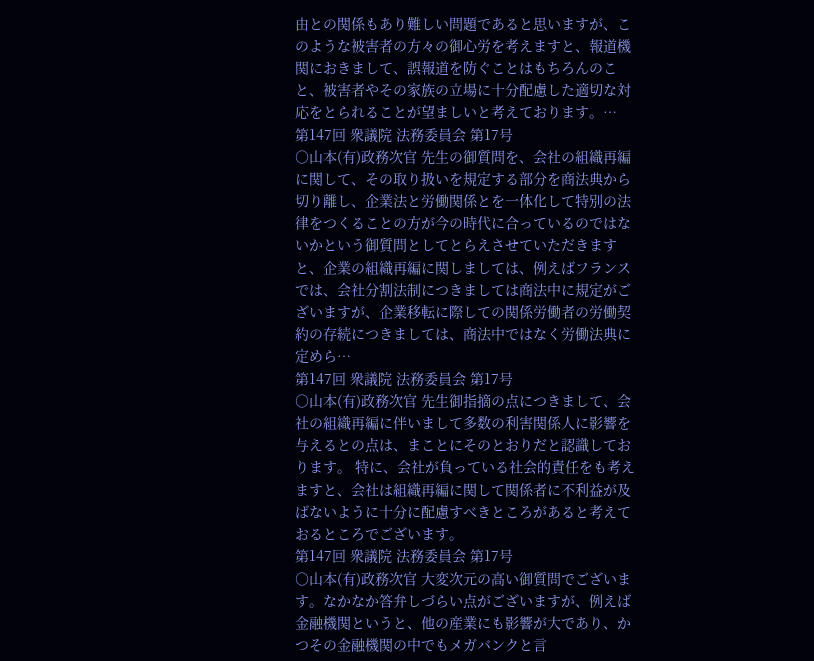由との関係もあり難しい問題であると思いますが、このような被害者の方々の御心労を考えますと、報道機関におきまして、誤報道を防ぐことはもちろんのこと、被害者やその家族の立場に十分配慮した適切な対応をとられることが望ましいと考えております。…
第147回 衆議院 法務委員会 第17号
○山本(有)政務次官 先生の御質問を、会社の組織再編に関して、その取り扱いを規定する部分を商法典から切り離し、企業法と労働関係とを一体化して特別の法律をつくることの方が今の時代に合っているのではないかという御質問としてとらえさせていただきますと、企業の組織再編に関しましては、例えばフランスでは、会社分割法制につきましては商法中に規定がございますが、企業移転に際しての関係労働者の労働契約の存続につきましては、商法中ではなく労働法典に定めら…
第147回 衆議院 法務委員会 第17号
○山本(有)政務次官 先生御指摘の点につきまして、会社の組織再編に伴いまして多数の利害関係人に影響を与えるとの点は、まことにそのとおりだと認識しております。 特に、会社が負っている社会的責任をも考えますと、会社は組織再編に関して関係者に不利益が及ばないように十分に配慮すべきところがあると考えておるところでございます。
第147回 衆議院 法務委員会 第17号
○山本(有)政務次官 大変次元の高い御質問でございます。なかなか答弁しづらい点がございますが、例えば金融機関というと、他の産業にも影響が大であり、かつその金融機関の中でもメガバンクと言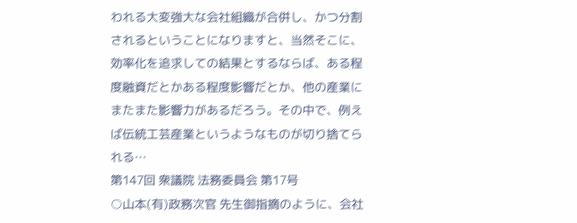われる大変強大な会社組織が合併し、かつ分割されるということになりますと、当然そこに、効率化を追求しての結果とするならば、ある程度融資だとかある程度影響だとか、他の産業にまたまた影響力があるだろう。その中で、例えば伝統工芸産業というようなものが切り捨てられる…
第147回 衆議院 法務委員会 第17号
○山本(有)政務次官 先生御指摘のように、会社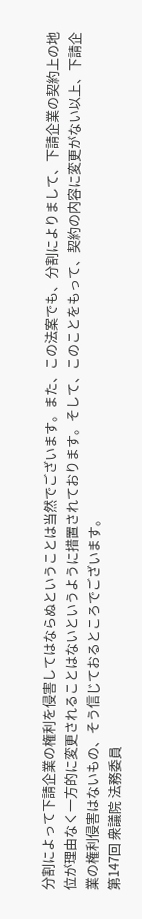分割によって下請企業の権利を侵害してはならぬということは当然でございます。また、この法案でも、分割によりまして、下請企業の契約上の地位が理由なく一方的に変更されることはないというように措置されております。そして、このことをもって、契約の内容に変更がない以上、下請企業の権利侵害はないもの、そう信じておるところでございます。
第147回 衆議院 法務委員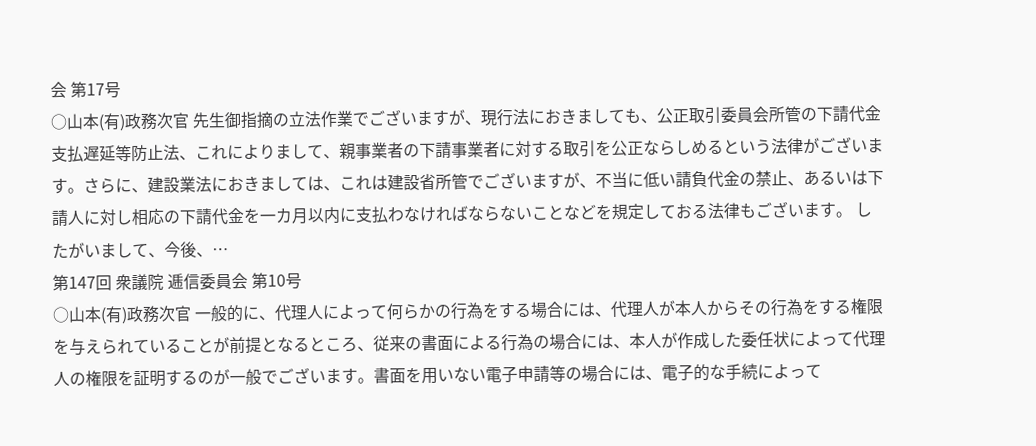会 第17号
○山本(有)政務次官 先生御指摘の立法作業でございますが、現行法におきましても、公正取引委員会所管の下請代金支払遅延等防止法、これによりまして、親事業者の下請事業者に対する取引を公正ならしめるという法律がございます。さらに、建設業法におきましては、これは建設省所管でございますが、不当に低い請負代金の禁止、あるいは下請人に対し相応の下請代金を一カ月以内に支払わなければならないことなどを規定しておる法律もございます。 したがいまして、今後、…
第147回 衆議院 逓信委員会 第10号
○山本(有)政務次官 一般的に、代理人によって何らかの行為をする場合には、代理人が本人からその行為をする権限を与えられていることが前提となるところ、従来の書面による行為の場合には、本人が作成した委任状によって代理人の権限を証明するのが一般でございます。書面を用いない電子申請等の場合には、電子的な手続によって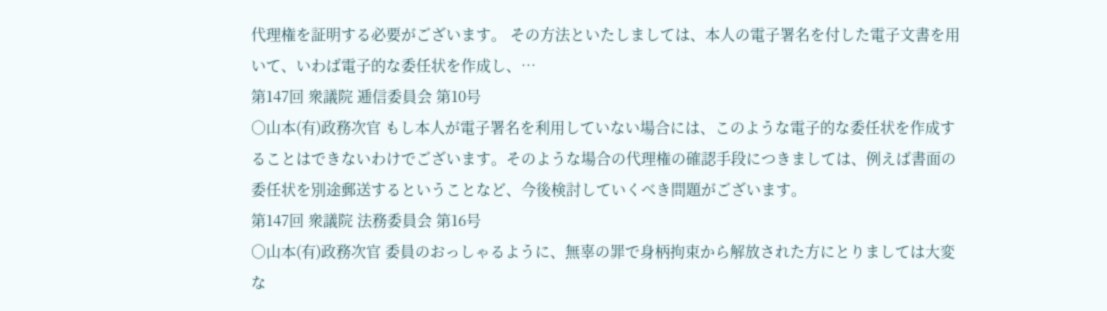代理権を証明する必要がございます。 その方法といたしましては、本人の電子署名を付した電子文書を用いて、いわば電子的な委任状を作成し、…
第147回 衆議院 逓信委員会 第10号
○山本(有)政務次官 もし本人が電子署名を利用していない場合には、このような電子的な委任状を作成することはできないわけでございます。そのような場合の代理権の確認手段につきましては、例えば書面の委任状を別途郵送するということなど、今後検討していくべき問題がございます。
第147回 衆議院 法務委員会 第16号
○山本(有)政務次官 委員のおっしゃるように、無辜の罪で身柄拘束から解放された方にとりましては大変な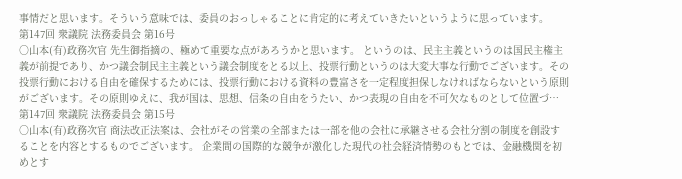事情だと思います。そういう意味では、委員のおっしゃることに肯定的に考えていきたいというように思っています。
第147回 衆議院 法務委員会 第16号
○山本(有)政務次官 先生御指摘の、極めて重要な点があろうかと思います。 というのは、民主主義というのは国民主権主義が前提であり、かつ議会制民主主義という議会制度をとる以上、投票行動というのは大変大事な行動でございます。その投票行動における自由を確保するためには、投票行動における資料の豊富さを一定程度担保しなければならないという原則がございます。その原則ゆえに、我が国は、思想、信条の自由をうたい、かつ表現の自由を不可欠なものとして位置づ…
第147回 衆議院 法務委員会 第15号
○山本(有)政務次官 商法改正法案は、会社がその営業の全部または一部を他の会社に承継させる会社分割の制度を創設することを内容とするものでございます。 企業間の国際的な競争が激化した現代の社会経済情勢のもとでは、金融機関を初めとす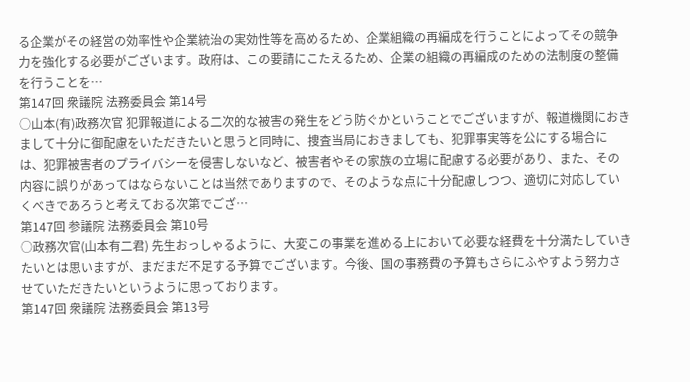る企業がその経営の効率性や企業統治の実効性等を高めるため、企業組織の再編成を行うことによってその競争力を強化する必要がございます。政府は、この要請にこたえるため、企業の組織の再編成のための法制度の整備を行うことを…
第147回 衆議院 法務委員会 第14号
○山本(有)政務次官 犯罪報道による二次的な被害の発生をどう防ぐかということでございますが、報道機関におきまして十分に御配慮をいただきたいと思うと同時に、捜査当局におきましても、犯罪事実等を公にする場合には、犯罪被害者のプライバシーを侵害しないなど、被害者やその家族の立場に配慮する必要があり、また、その内容に誤りがあってはならないことは当然でありますので、そのような点に十分配慮しつつ、適切に対応していくべきであろうと考えておる次第でござ…
第147回 参議院 法務委員会 第10号
○政務次官(山本有二君) 先生おっしゃるように、大変この事業を進める上において必要な経費を十分満たしていきたいとは思いますが、まだまだ不足する予算でございます。今後、国の事務費の予算もさらにふやすよう努力させていただきたいというように思っております。
第147回 衆議院 法務委員会 第13号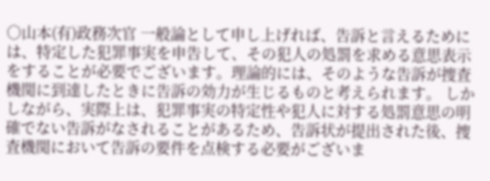○山本(有)政務次官 一般論として申し上げれば、告訴と言えるためには、特定した犯罪事実を申告して、その犯人の処罰を求める意思表示をすることが必要でございます。理論的には、そのような告訴が捜査機関に到達したときに告訴の効力が生じるものと考えられます。 しかしながら、実際上は、犯罪事実の特定性や犯人に対する処罰意思の明確でない告訴がなされることがあるため、告訴状が提出された後、捜査機関において告訴の要件を点検する必要がございま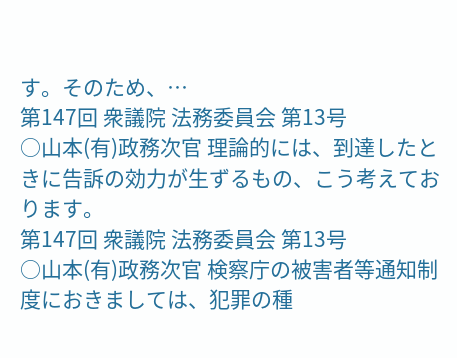す。そのため、…
第147回 衆議院 法務委員会 第13号
○山本(有)政務次官 理論的には、到達したときに告訴の効力が生ずるもの、こう考えております。
第147回 衆議院 法務委員会 第13号
○山本(有)政務次官 検察庁の被害者等通知制度におきましては、犯罪の種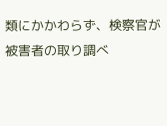類にかかわらず、検察官が被害者の取り調べ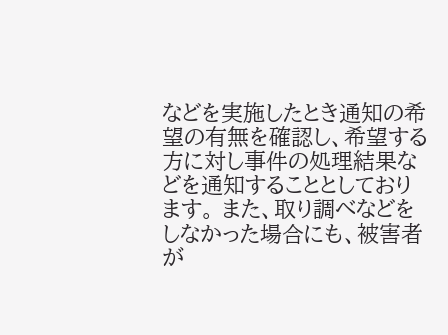などを実施したとき通知の希望の有無を確認し、希望する方に対し事件の処理結果などを通知することとしております。 また、取り調べなどをしなかった場合にも、被害者が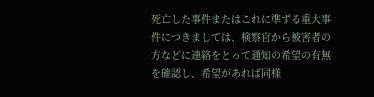死亡した事件またはこれに準ずる重大事件につきましては、検察官から被害者の方などに連絡をとって通知の希望の有無を確認し、希望があれば同様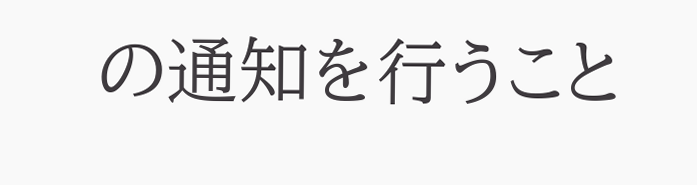の通知を行うこと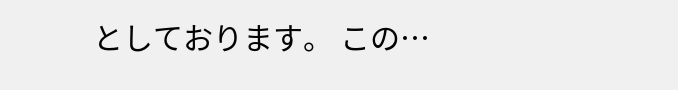としております。 この…